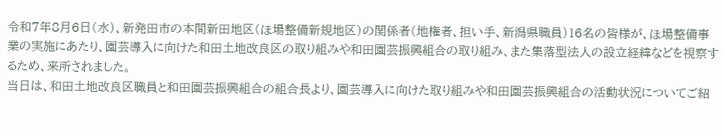令和7年8月6日(水)、新発田市の本間新田地区(ほ場整備新規地区)の関係者(地権者、担い手、新潟県職員)16名の皆様が、ほ場整備事業の実施にあたり、園芸導入に向けた和田土地改良区の取り組みや和田園芸振興組合の取り組み、また集落型法人の設立経緯などを視察するため、来所されました。
当日は、和田土地改良区職員と和田園芸振興組合の組合長より、園芸導入に向けた取り組みや和田園芸振興組合の活動状況についてご紹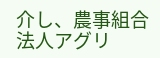介し、農事組合法人アグリ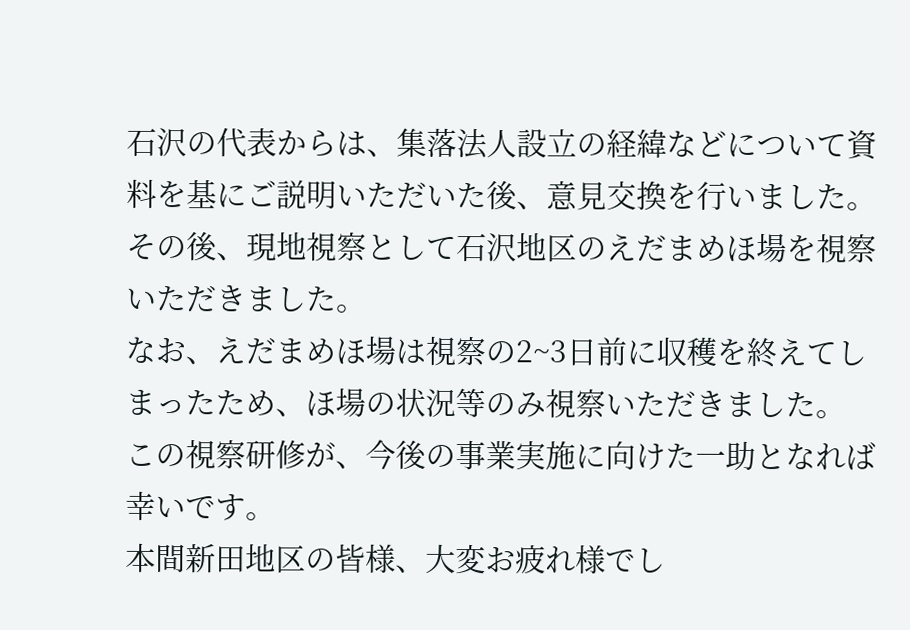石沢の代表からは、集落法人設立の経緯などについて資料を基にご説明いただいた後、意見交換を行いました。
その後、現地視察として石沢地区のえだまめほ場を視察いただきました。
なお、えだまめほ場は視察の2~3日前に収穫を終えてしまったため、ほ場の状況等のみ視察いただきました。
この視察研修が、今後の事業実施に向けた一助となれば幸いです。
本間新田地区の皆様、大変お疲れ様でし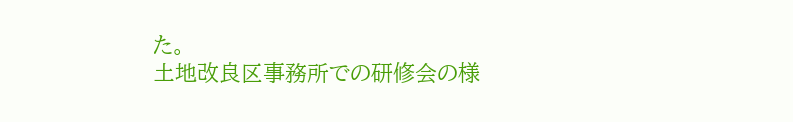た。
土地改良区事務所での研修会の様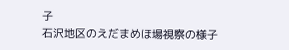子
石沢地区のえだまめほ場視察の様子